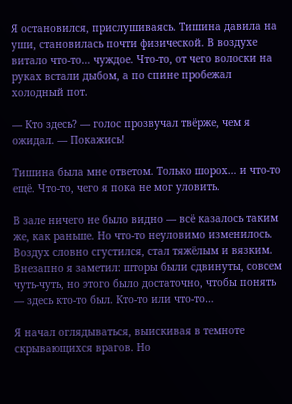Я остановился, прислушиваясь. Тишина давила на уши, становилась почти физической. В воздухе витало что-то… чуждое. Что-то, от чего волоски на руках встали дыбом, а по спине пробежал холодный пот.

— Кто здесь? — голос прозвучал твёрже, чем я ожидал. — Покажись!

Тишина была мне ответом. Только шорох… и что-то ещё. Что-то, чего я пока не мог уловить.

В зале ничего не было видно — всё казалось таким же, как раньше. Но что-то неуловимо изменилось. Воздух словно сгустился, стал тяжёлым и вязким. Внезапно я заметил: шторы были сдвинуты, совсем чуть-чуть, но этого было достаточно, чтобы понять — здесь кто-то был. Кто-то или что-то…

Я начал оглядываться, выискивая в темноте скрывающихся врагов. Но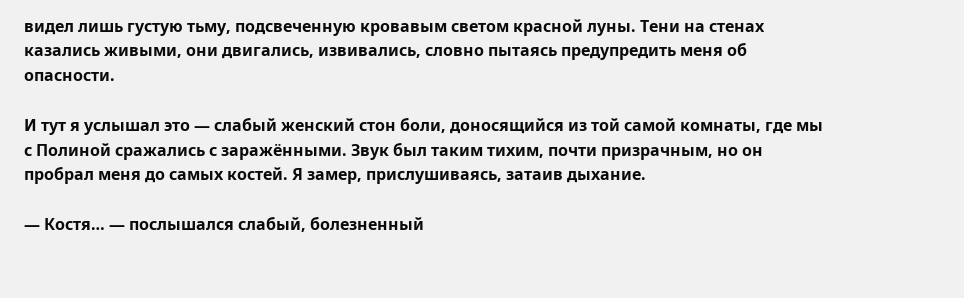видел лишь густую тьму, подсвеченную кровавым светом красной луны. Тени на стенах казались живыми, они двигались, извивались, словно пытаясь предупредить меня об опасности.

И тут я услышал это — слабый женский стон боли, доносящийся из той самой комнаты, где мы с Полиной сражались с заражёнными. Звук был таким тихим, почти призрачным, но он пробрал меня до самых костей. Я замер, прислушиваясь, затаив дыхание.

— Костя… — послышался слабый, болезненный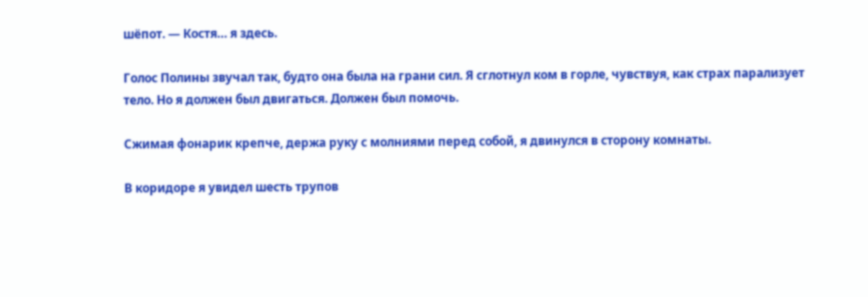шёпот. — Костя… я здесь.

Голос Полины звучал так, будто она была на грани сил. Я сглотнул ком в горле, чувствуя, как страх парализует тело. Но я должен был двигаться. Должен был помочь.

Сжимая фонарик крепче, держа руку с молниями перед собой, я двинулся в сторону комнаты.

В коридоре я увидел шесть трупов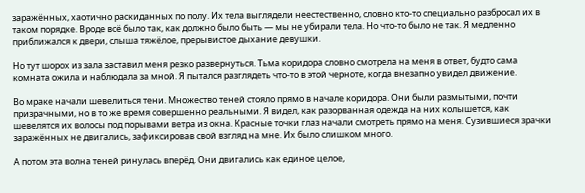заражённых, хаотично раскиданных по полу. Их тела выглядели неестественно, словно кто-то специально разбросал их в таком порядке. Вроде всё было так, как должно было быть — мы не убирали тела. Но что-то было не так. Я медленно приближался к двери, слыша тяжёлое, прерывистое дыхание девушки.

Но тут шорох из зала заставил меня резко развернуться. Тьма коридора словно смотрела на меня в ответ, будто сама комната ожила и наблюдала за мной. Я пытался разглядеть что-то в этой черноте, когда внезапно увидел движение.

Во мраке начали шевелиться тени. Множество теней стояло прямо в начале коридора. Они были размытыми, почти призрачными, но в то же время совершенно реальными. Я видел, как разорванная одежда на них колышется, как шевелятся их волосы под порывами ветра из окна. Красные точки глаз начали смотреть прямо на меня. Сузившиеся зрачки заражённых не двигались, зафиксировав свой взгляд на мне. Их было слишком много.

А потом эта волна теней ринулась вперёд. Они двигались как единое целое,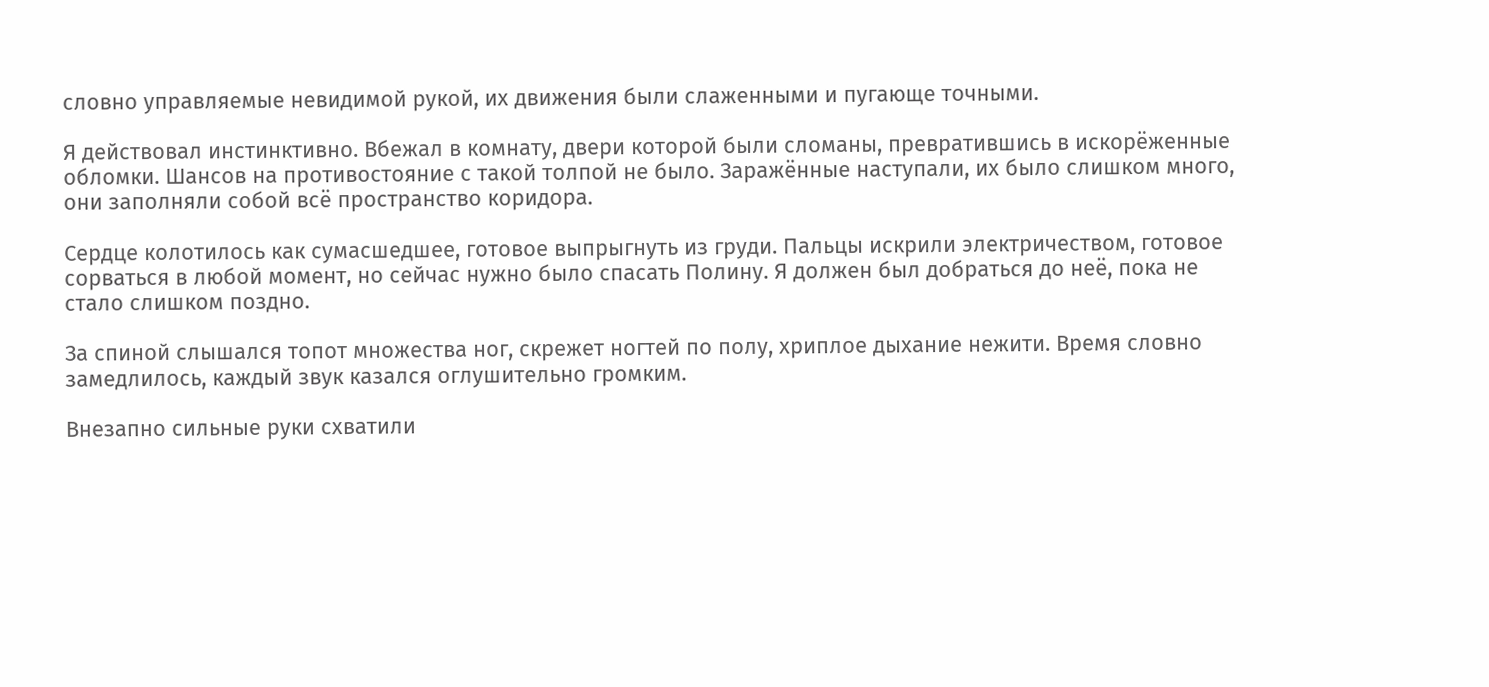словно управляемые невидимой рукой, их движения были слаженными и пугающе точными.

Я действовал инстинктивно. Вбежал в комнату, двери которой были сломаны, превратившись в искорёженные обломки. Шансов на противостояние с такой толпой не было. Заражённые наступали, их было слишком много, они заполняли собой всё пространство коридора.

Сердце колотилось как сумасшедшее, готовое выпрыгнуть из груди. Пальцы искрили электричеством, готовое сорваться в любой момент, но сейчас нужно было спасать Полину. Я должен был добраться до неё, пока не стало слишком поздно.

За спиной слышался топот множества ног, скрежет ногтей по полу, хриплое дыхание нежити. Время словно замедлилось, каждый звук казался оглушительно громким.

Внезапно сильные руки схватили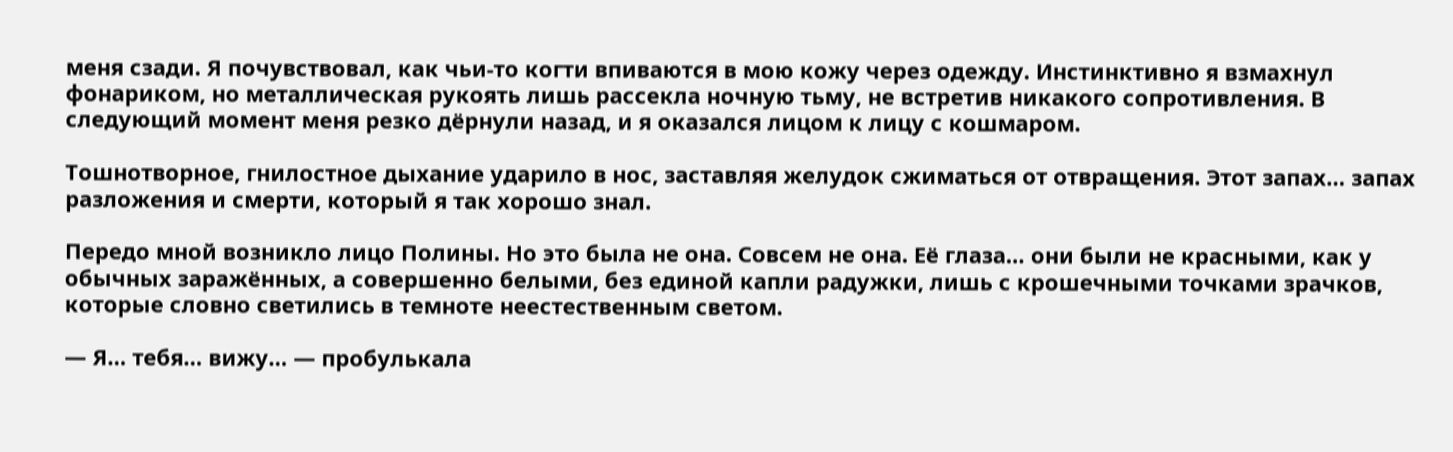меня сзади. Я почувствовал, как чьи-то когти впиваются в мою кожу через одежду. Инстинктивно я взмахнул фонариком, но металлическая рукоять лишь рассекла ночную тьму, не встретив никакого сопротивления. В следующий момент меня резко дёрнули назад, и я оказался лицом к лицу с кошмаром.

Тошнотворное, гнилостное дыхание ударило в нос, заставляя желудок сжиматься от отвращения. Этот запах… запах разложения и смерти, который я так хорошо знал.

Передо мной возникло лицо Полины. Но это была не она. Совсем не она. Её глаза… они были не красными, как у обычных заражённых, а совершенно белыми, без единой капли радужки, лишь с крошечными точками зрачков, которые словно светились в темноте неестественным светом.

— Я… тебя… вижу… — пробулькала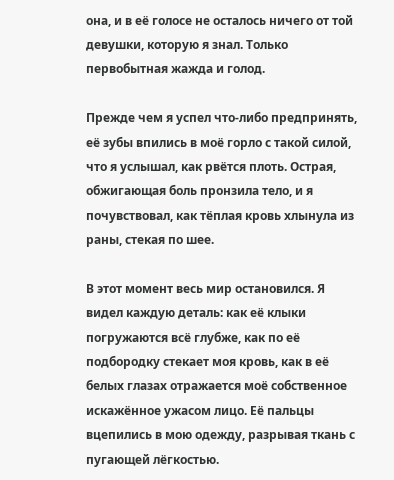она, и в её голосе не осталось ничего от той девушки, которую я знал. Только первобытная жажда и голод.

Прежде чем я успел что-либо предпринять, её зубы впились в моё горло с такой силой, что я услышал, как рвётся плоть. Острая, обжигающая боль пронзила тело, и я почувствовал, как тёплая кровь хлынула из раны, стекая по шее.

В этот момент весь мир остановился. Я видел каждую деталь: как её клыки погружаются всё глубже, как по её подбородку стекает моя кровь, как в её белых глазах отражается моё собственное искажённое ужасом лицо. Её пальцы вцепились в мою одежду, разрывая ткань с пугающей лёгкостью.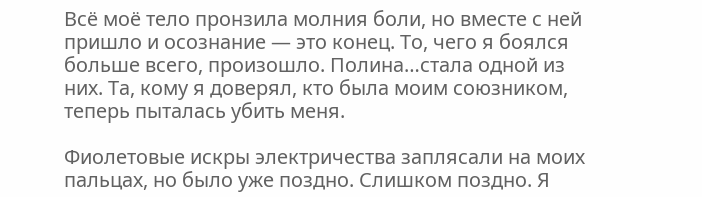Всё моё тело пронзила молния боли, но вместе с ней пришло и осознание — это конец. То, чего я боялся больше всего, произошло. Полина…стала одной из них. Та, кому я доверял, кто была моим союзником, теперь пыталась убить меня.

Фиолетовые искры электричества заплясали на моих пальцах, но было уже поздно. Слишком поздно. Я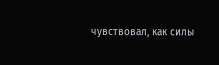чувствовал, как силы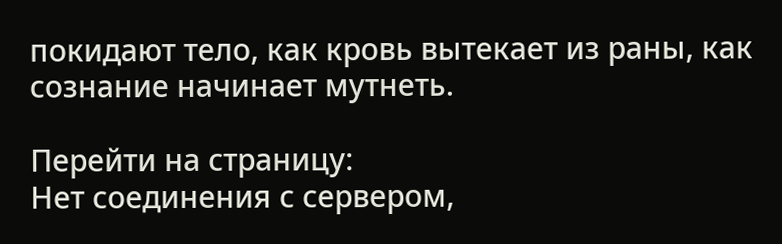покидают тело, как кровь вытекает из раны, как сознание начинает мутнеть.

Перейти на страницу:
Нет соединения с сервером,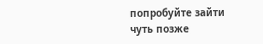попробуйте зайти чуть позже